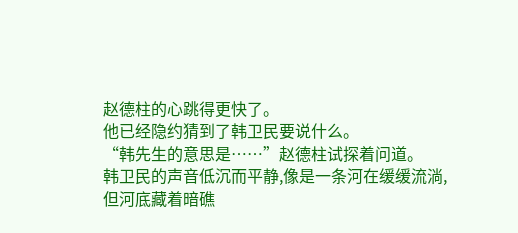赵德柱的心跳得更快了。
他已经隐约猜到了韩卫民要说什么。
“韩先生的意思是……”赵德柱试探着问道。
韩卫民的声音低沉而平静,像是一条河在缓缓流淌,但河底藏着暗礁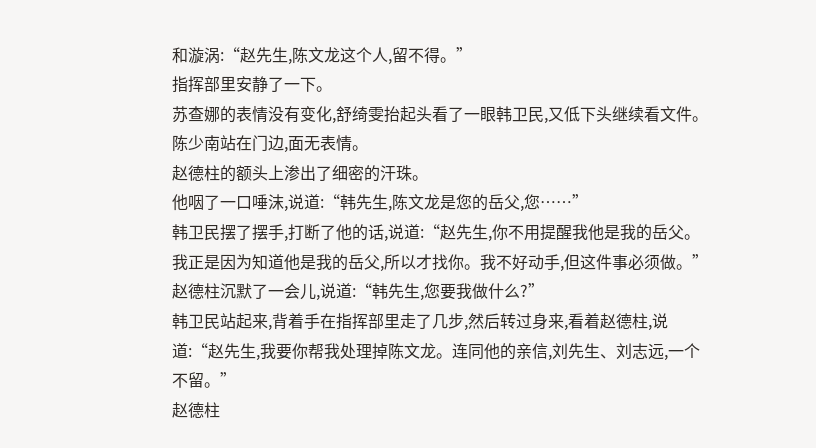和漩涡:“赵先生,陈文龙这个人,留不得。”
指挥部里安静了一下。
苏查娜的表情没有变化,舒绮雯抬起头看了一眼韩卫民,又低下头继续看文件。陈少南站在门边,面无表情。
赵德柱的额头上渗出了细密的汗珠。
他咽了一口唾沫,说道:“韩先生,陈文龙是您的岳父,您……”
韩卫民摆了摆手,打断了他的话,说道:“赵先生,你不用提醒我他是我的岳父。我正是因为知道他是我的岳父,所以才找你。我不好动手,但这件事必须做。”
赵德柱沉默了一会儿,说道:“韩先生,您要我做什么?”
韩卫民站起来,背着手在指挥部里走了几步,然后转过身来,看着赵德柱,说道:“赵先生,我要你帮我处理掉陈文龙。连同他的亲信,刘先生、刘志远,一个不留。”
赵德柱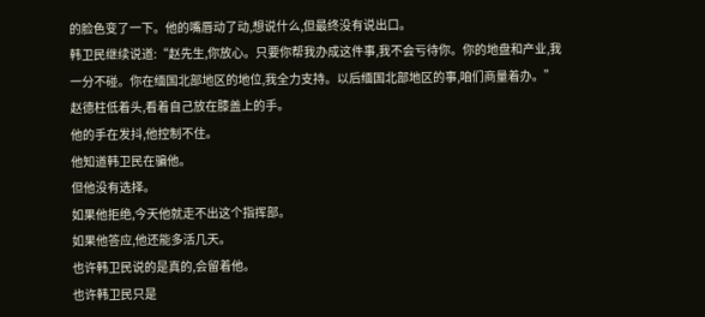的脸色变了一下。他的嘴唇动了动,想说什么,但最终没有说出口。
韩卫民继续说道:“赵先生,你放心。只要你帮我办成这件事,我不会亏待你。你的地盘和产业,我一分不碰。你在缅国北部地区的地位,我全力支持。以后缅国北部地区的事,咱们商量着办。”
赵德柱低着头,看着自己放在膝盖上的手。
他的手在发抖,他控制不住。
他知道韩卫民在骗他。
但他没有选择。
如果他拒绝,今天他就走不出这个指挥部。
如果他答应,他还能多活几天。
也许韩卫民说的是真的,会留着他。
也许韩卫民只是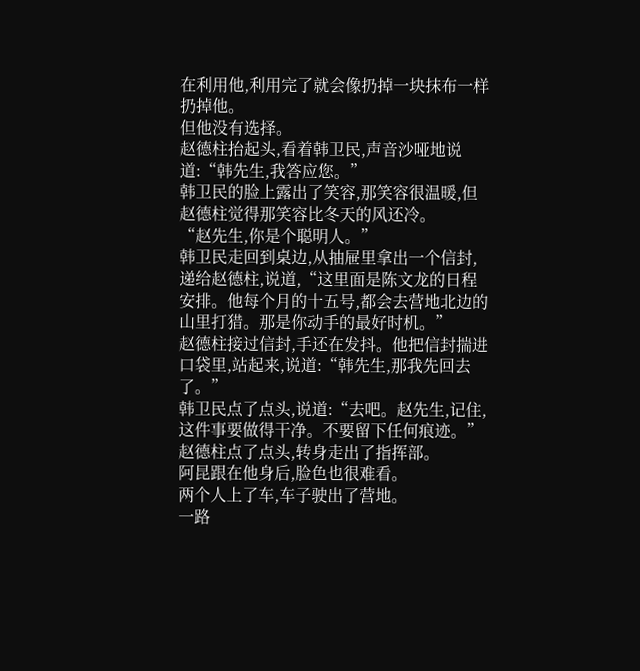在利用他,利用完了就会像扔掉一块抹布一样扔掉他。
但他没有选择。
赵德柱抬起头,看着韩卫民,声音沙哑地说道:“韩先生,我答应您。”
韩卫民的脸上露出了笑容,那笑容很温暖,但赵德柱觉得那笑容比冬天的风还冷。
“赵先生,你是个聪明人。”
韩卫民走回到桌边,从抽屉里拿出一个信封,递给赵德柱,说道,“这里面是陈文龙的日程安排。他每个月的十五号,都会去营地北边的山里打猎。那是你动手的最好时机。”
赵德柱接过信封,手还在发抖。他把信封揣进口袋里,站起来,说道:“韩先生,那我先回去了。”
韩卫民点了点头,说道:“去吧。赵先生,记住,这件事要做得干净。不要留下任何痕迹。”
赵德柱点了点头,转身走出了指挥部。
阿昆跟在他身后,脸色也很难看。
两个人上了车,车子驶出了营地。
一路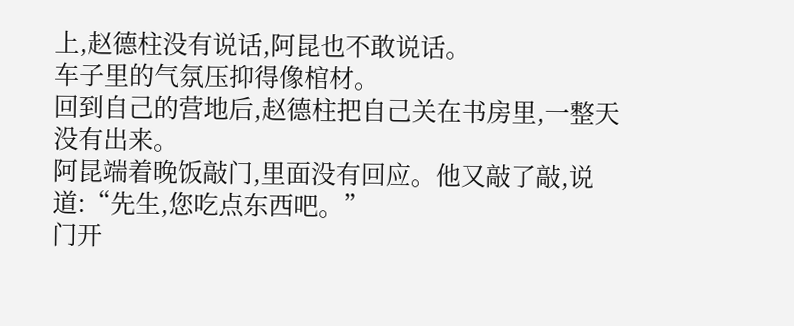上,赵德柱没有说话,阿昆也不敢说话。
车子里的气氛压抑得像棺材。
回到自己的营地后,赵德柱把自己关在书房里,一整天没有出来。
阿昆端着晚饭敲门,里面没有回应。他又敲了敲,说道:“先生,您吃点东西吧。”
门开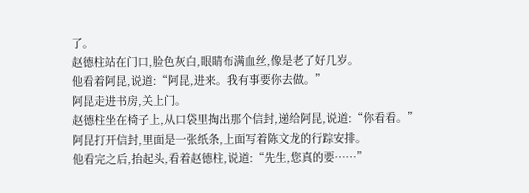了。
赵德柱站在门口,脸色灰白,眼睛布满血丝,像是老了好几岁。
他看着阿昆,说道:“阿昆,进来。我有事要你去做。”
阿昆走进书房,关上门。
赵德柱坐在椅子上,从口袋里掏出那个信封,递给阿昆,说道:“你看看。”
阿昆打开信封,里面是一张纸条,上面写着陈文龙的行踪安排。
他看完之后,抬起头,看着赵德柱,说道:“先生,您真的要……”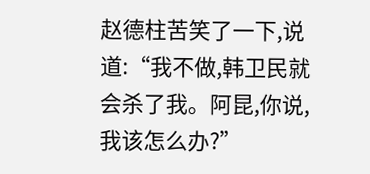赵德柱苦笑了一下,说道:“我不做,韩卫民就会杀了我。阿昆,你说,我该怎么办?”